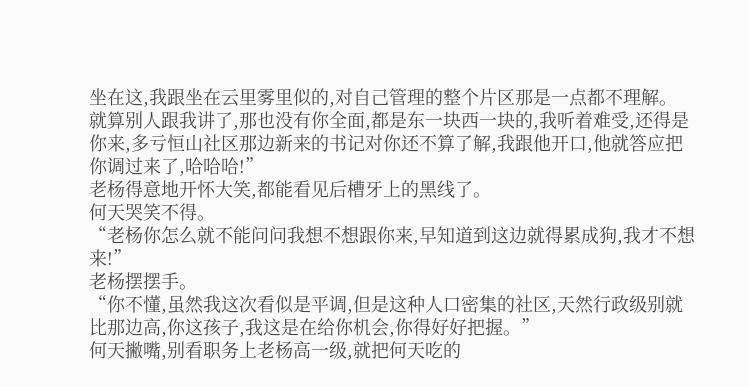坐在这,我跟坐在云里雾里似的,对自己管理的整个片区那是一点都不理解。
就算别人跟我讲了,那也没有你全面,都是东一块西一块的,我听着难受,还得是你来,多亏恒山社区那边新来的书记对你还不算了解,我跟他开口,他就答应把你调过来了,哈哈哈!”
老杨得意地开怀大笑,都能看见后槽牙上的黑线了。
何天哭笑不得。
“老杨你怎么就不能问问我想不想跟你来,早知道到这边就得累成狗,我才不想来!”
老杨摆摆手。
“你不懂,虽然我这次看似是平调,但是这种人口密集的社区,天然行政级别就比那边高,你这孩子,我这是在给你机会,你得好好把握。”
何天撇嘴,别看职务上老杨高一级,就把何天吃的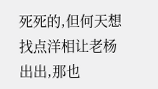死死的,但何天想找点洋相让老杨出出,那也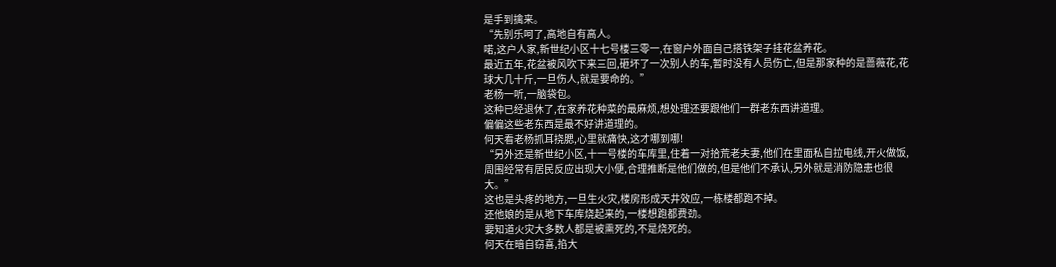是手到擒来。
“先别乐呵了,高地自有高人。
喏,这户人家,新世纪小区十七号楼三零一,在窗户外面自己搭铁架子挂花盆养花。
最近五年,花盆被风吹下来三回,砸坏了一次别人的车,暂时没有人员伤亡,但是那家种的是蔷薇花,花球大几十斤,一旦伤人,就是要命的。”
老杨一听,一脑袋包。
这种已经退休了,在家养花种菜的最麻烦,想处理还要跟他们一群老东西讲道理。
偏偏这些老东西是最不好讲道理的。
何天看老杨抓耳挠腮,心里就痛快,这才哪到哪!
“另外还是新世纪小区,十一号楼的车库里,住着一对拾荒老夫妻,他们在里面私自拉电线,开火做饭,周围经常有居民反应出现大小便,合理推断是他们做的,但是他们不承认,另外就是消防隐患也很大。”
这也是头疼的地方,一旦生火灾,楼房形成天井效应,一栋楼都跑不掉。
还他娘的是从地下车库烧起来的,一楼想跑都费劲。
要知道火灾大多数人都是被熏死的,不是烧死的。
何天在暗自窃喜,掐大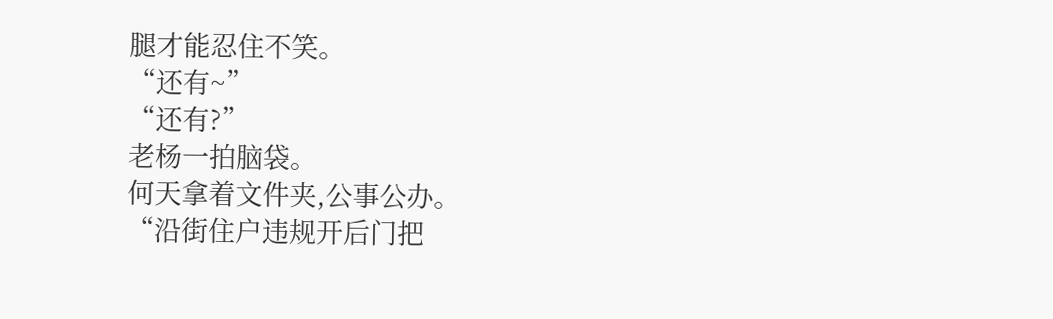腿才能忍住不笑。
“还有~”
“还有?”
老杨一拍脑袋。
何天拿着文件夹,公事公办。
“沿街住户违规开后门把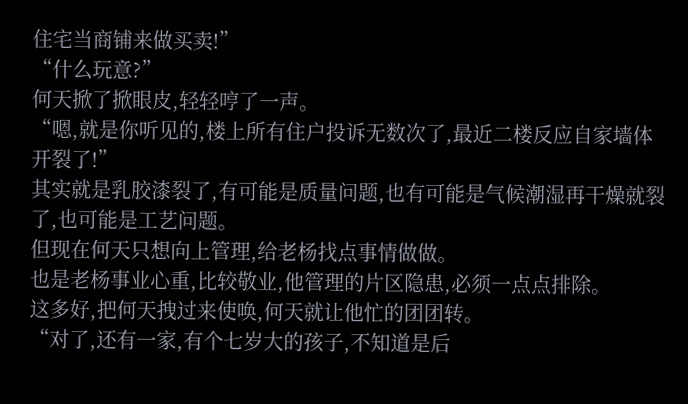住宅当商铺来做买卖!”
“什么玩意?”
何天掀了掀眼皮,轻轻哼了一声。
“嗯,就是你听见的,楼上所有住户投诉无数次了,最近二楼反应自家墙体开裂了!”
其实就是乳胶漆裂了,有可能是质量问题,也有可能是气候潮湿再干燥就裂了,也可能是工艺问题。
但现在何天只想向上管理,给老杨找点事情做做。
也是老杨事业心重,比较敬业,他管理的片区隐患,必须一点点排除。
这多好,把何天拽过来使唤,何天就让他忙的团团转。
“对了,还有一家,有个七岁大的孩子,不知道是后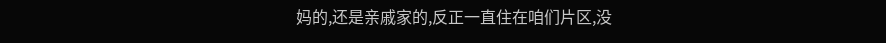妈的,还是亲戚家的,反正一直住在咱们片区,没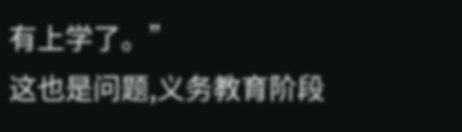有上学了。”
这也是问题,义务教育阶段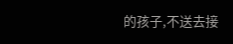的孩子,不送去接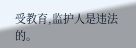受教育,监护人是违法的。